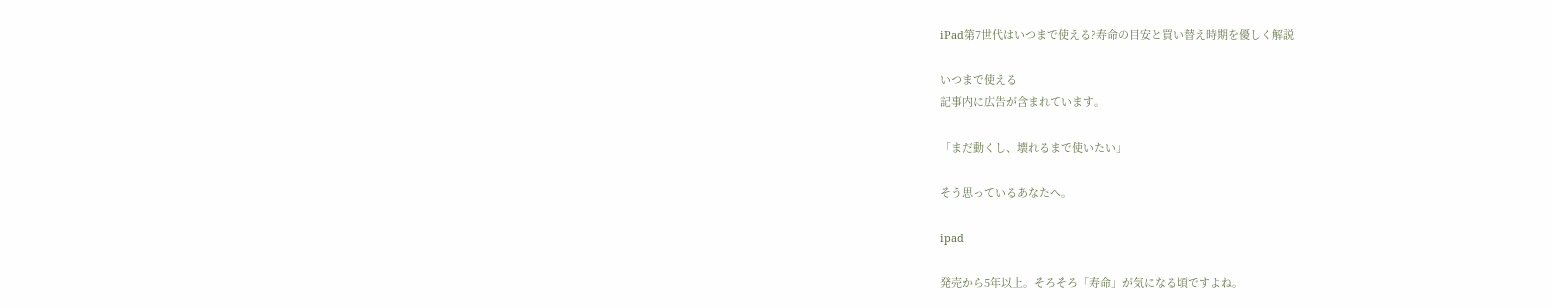iPad第7世代はいつまで使える?寿命の目安と買い替え時期を優しく解説

いつまで使える
記事内に広告が含まれています。

「まだ動くし、壊れるまで使いたい」

そう思っているあなたへ。

ipad

発売から5年以上。そろそろ「寿命」が気になる頃ですよね。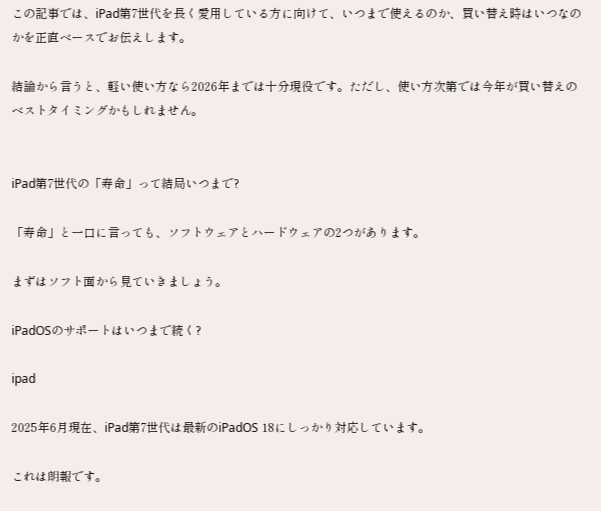この記事では、iPad第7世代を長く愛用している方に向けて、いつまで使えるのか、買い替え時はいつなのかを正直ベースでお伝えします。

結論から言うと、軽い使い方なら2026年までは十分現役です。ただし、使い方次第では今年が買い替えのベストタイミングかもしれません。


iPad第7世代の「寿命」って結局いつまで?

「寿命」と一口に言っても、ソフトウェアとハードウェアの2つがあります。

まずはソフト面から見ていきましょう。

iPadOSのサポートはいつまで続く?

ipad

2025年6月現在、iPad第7世代は最新のiPadOS 18にしっかり対応しています。

これは朗報です。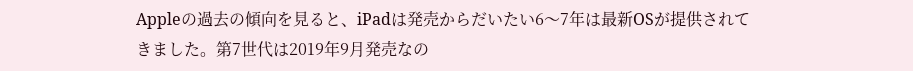Appleの過去の傾向を見ると、iPadは発売からだいたい6〜7年は最新OSが提供されてきました。第7世代は2019年9月発売なの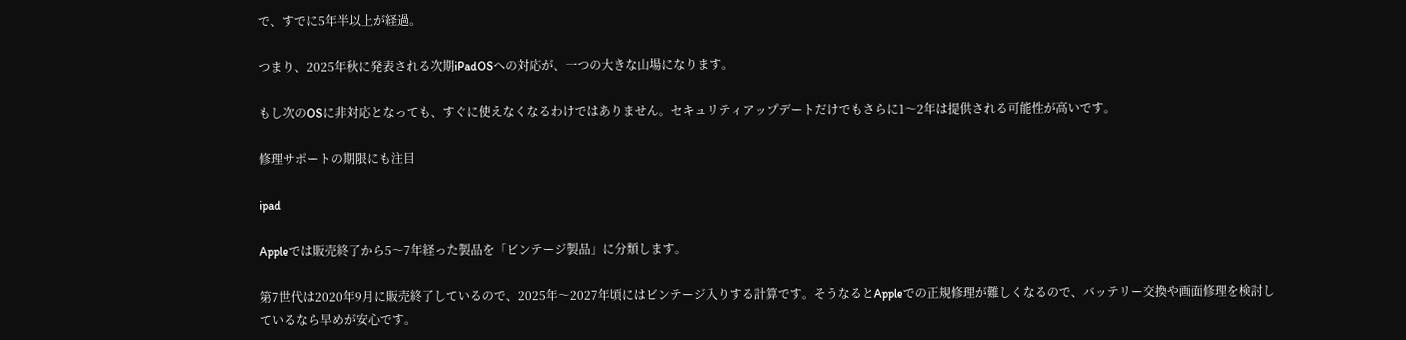で、すでに5年半以上が経過。

つまり、2025年秋に発表される次期iPadOSへの対応が、一つの大きな山場になります。

もし次のOSに非対応となっても、すぐに使えなくなるわけではありません。セキュリティアップデートだけでもさらに1〜2年は提供される可能性が高いです。

修理サポートの期限にも注目

ipad

Appleでは販売終了から5〜7年経った製品を「ビンテージ製品」に分類します。

第7世代は2020年9月に販売終了しているので、2025年〜2027年頃にはビンテージ入りする計算です。そうなるとAppleでの正規修理が難しくなるので、バッテリー交換や画面修理を検討しているなら早めが安心です。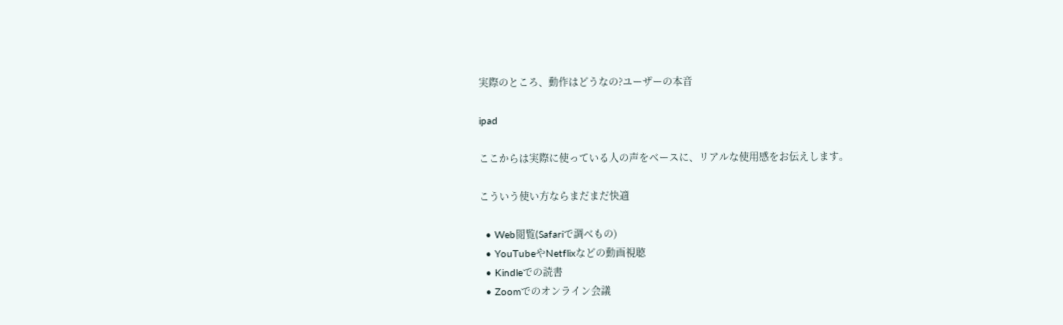実際のところ、動作はどうなの?ユーザーの本音

ipad

ここからは実際に使っている人の声をベースに、リアルな使用感をお伝えします。

こういう使い方ならまだまだ快適

  • Web閲覧(Safariで調べもの)
  • YouTubeやNetflixなどの動画視聴
  • Kindleでの読書
  • Zoomでのオンライン会議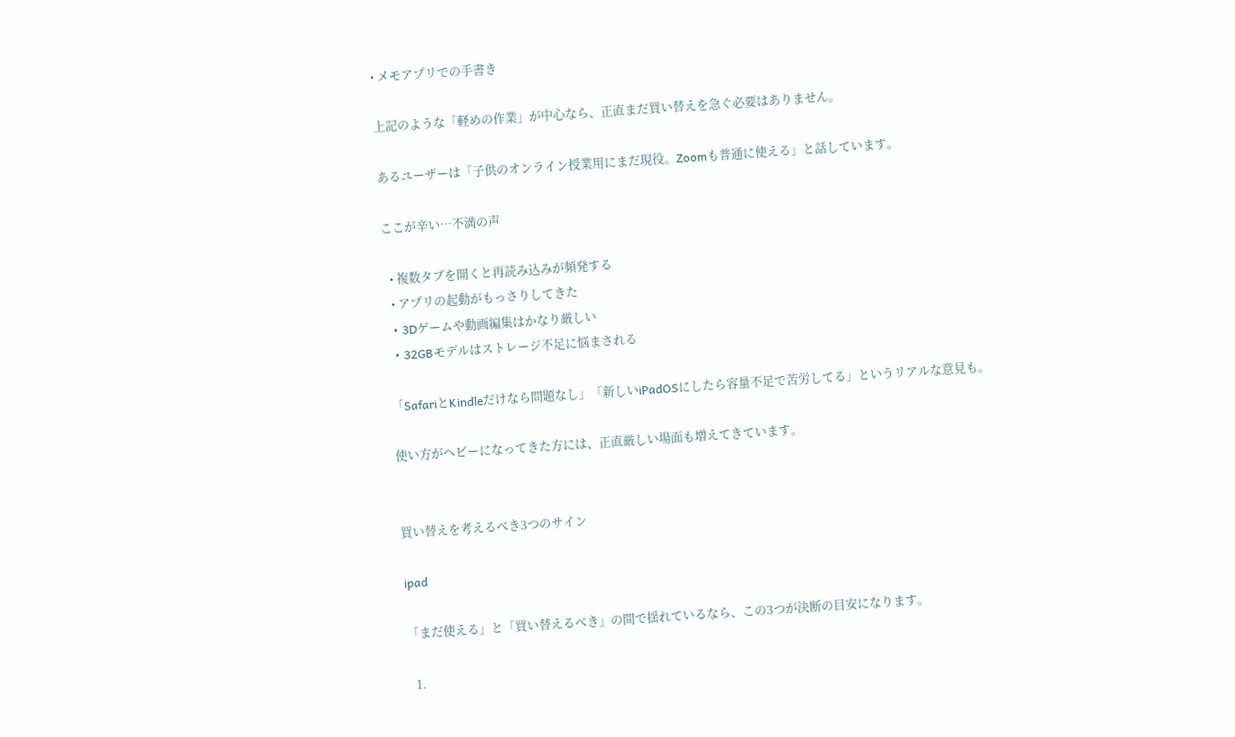• メモアプリでの手書き

上記のような「軽めの作業」が中心なら、正直まだ買い替えを急ぐ必要はありません。

あるユーザーは「子供のオンライン授業用にまだ現役。Zoomも普通に使える」と話しています。

ここが辛い…不満の声

  • 複数タブを開くと再読み込みが頻発する
  • アプリの起動がもっさりしてきた
  • 3Dゲームや動画編集はかなり厳しい
  • 32GBモデルはストレージ不足に悩まされる

「SafariとKindleだけなら問題なし」「新しいiPadOSにしたら容量不足で苦労してる」というリアルな意見も。

使い方がヘビーになってきた方には、正直厳しい場面も増えてきています。


買い替えを考えるべき3つのサイン

ipad

「まだ使える」と「買い替えるべき」の間で揺れているなら、この3つが決断の目安になります。

  1.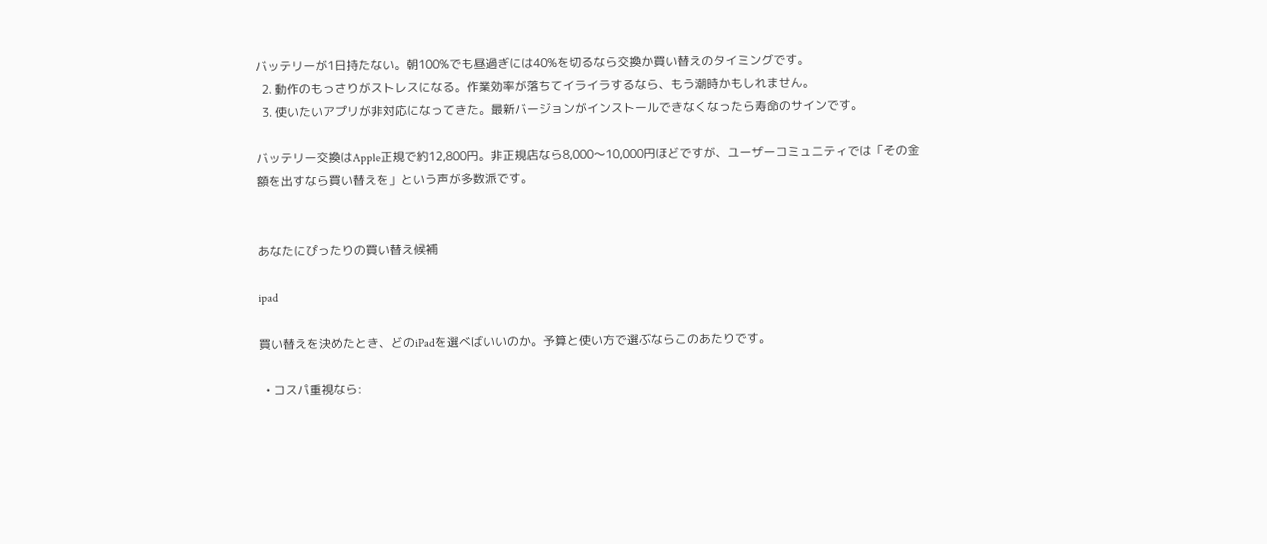バッテリーが1日持たない。朝100%でも昼過ぎには40%を切るなら交換か買い替えのタイミングです。
  2. 動作のもっさりがストレスになる。作業効率が落ちてイライラするなら、もう潮時かもしれません。
  3. 使いたいアプリが非対応になってきた。最新バージョンがインストールできなくなったら寿命のサインです。

バッテリー交換はApple正規で約12,800円。非正規店なら8,000〜10,000円ほどですが、ユーザーコミュニティでは「その金額を出すなら買い替えを」という声が多数派です。


あなたにぴったりの買い替え候補

ipad

買い替えを決めたとき、どのiPadを選べばいいのか。予算と使い方で選ぶならこのあたりです。

  • コスパ重視なら: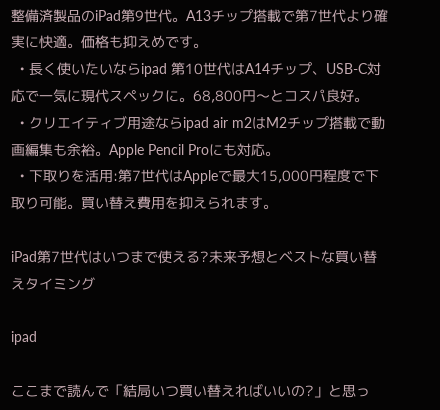整備済製品のiPad第9世代。A13チップ搭載で第7世代より確実に快適。価格も抑えめです。
  • 長く使いたいならipad 第10世代はA14チップ、USB-C対応で一気に現代スペックに。68,800円〜とコスパ良好。
  • クリエイティブ用途ならipad air m2はM2チップ搭載で動画編集も余裕。Apple Pencil Proにも対応。
  • 下取りを活用:第7世代はAppleで最大15,000円程度で下取り可能。買い替え費用を抑えられます。

iPad第7世代はいつまで使える?未来予想とベストな買い替えタイミング

ipad

ここまで読んで「結局いつ買い替えればいいの?」と思っ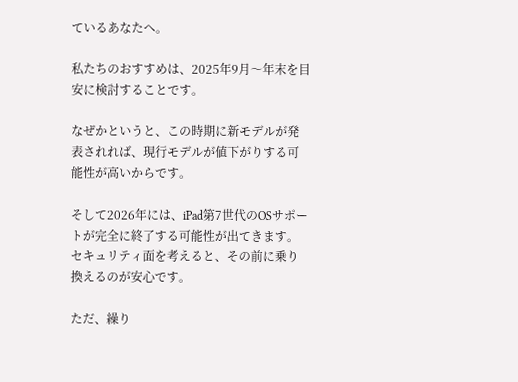ているあなたへ。

私たちのおすすめは、2025年9月〜年末を目安に検討することです。

なぜかというと、この時期に新モデルが発表されれば、現行モデルが値下がりする可能性が高いからです。

そして2026年には、iPad第7世代のOSサポートが完全に終了する可能性が出てきます。セキュリティ面を考えると、その前に乗り換えるのが安心です。

ただ、繰り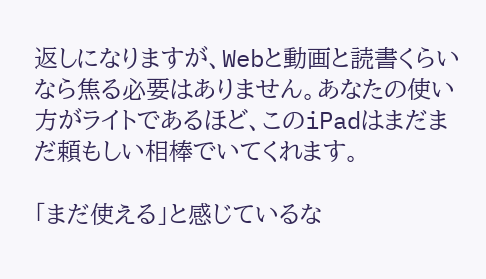返しになりますが、Webと動画と読書くらいなら焦る必要はありません。あなたの使い方がライトであるほど、このiPadはまだまだ頼もしい相棒でいてくれます。

「まだ使える」と感じているな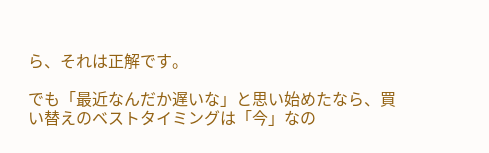ら、それは正解です。

でも「最近なんだか遅いな」と思い始めたなら、買い替えのベストタイミングは「今」なの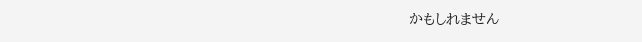かもしれません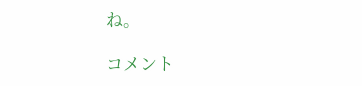ね。

コメント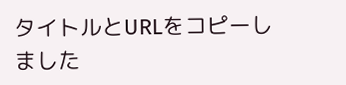タイトルとURLをコピーしました